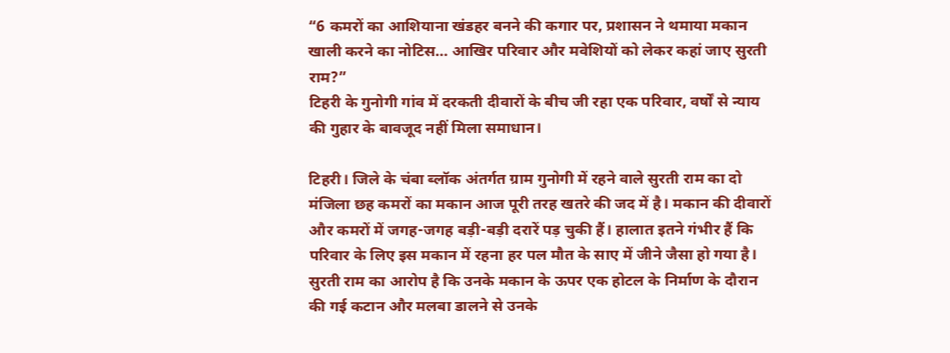“6 कमरों का आशियाना खंडहर बनने की कगार पर, प्रशासन ने थमाया मकान खाली करने का नोटिस… आखिर परिवार और मवेशियों को लेकर कहां जाए सुरती राम?”
टिहरी के गुनोगी गांव में दरकती दीवारों के बीच जी रहा एक परिवार, वर्षों से न्याय की गुहार के बावजूद नहीं मिला समाधान।

टिहरी। जिले के चंबा ब्लॉक अंतर्गत ग्राम गुनोगी में रहने वाले सुरती राम का दो मंजिला छह कमरों का मकान आज पूरी तरह खतरे की जद में है। मकान की दीवारों और कमरों में जगह-जगह बड़ी-बड़ी दरारें पड़ चुकी हैं। हालात इतने गंभीर हैं कि परिवार के लिए इस मकान में रहना हर पल मौत के साए में जीने जैसा हो गया है।
सुरती राम का आरोप है कि उनके मकान के ऊपर एक होटल के निर्माण के दौरान की गई कटान और मलबा डालने से उनके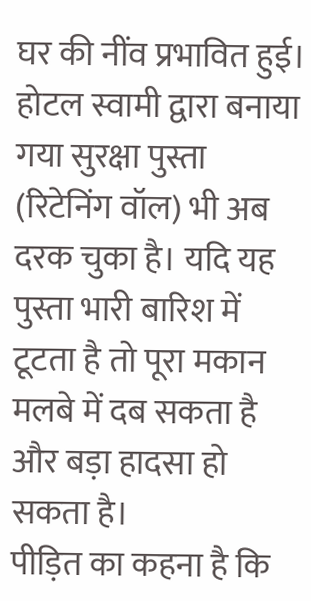घर की नींव प्रभावित हुई। होटल स्वामी द्वारा बनाया गया सुरक्षा पुस्ता (रिटेनिंग वॉल) भी अब दरक चुका है। यदि यह पुस्ता भारी बारिश में टूटता है तो पूरा मकान मलबे में दब सकता है और बड़ा हादसा हो सकता है।
पीड़ित का कहना है कि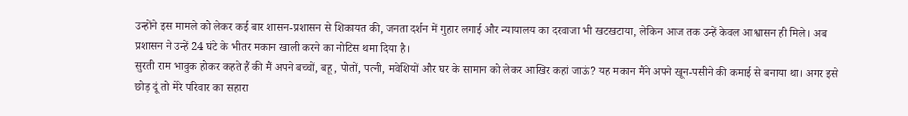उन्होंने इस मामले को लेकर कई बार शासन-प्रशासन से शिकायत की, जनता दर्शन में गुहार लगाई और न्यायालय का दरवाजा भी खटखटाया, लेकिन आज तक उन्हें केवल आश्वासन ही मिले। अब प्रशासन ने उन्हें 24 घंटे के भीतर मकान खाली करने का नोटिस थमा दिया है।
सुरती राम भावुक होकर कहते हैं की मैं अपने बच्चों, बहू, पोतों, पत्नी, मवेशियों और घर के सामान को लेकर आखिर कहां जाऊं? यह मकान मैंने अपने खून-पसीने की कमाई से बनाया था। अगर इसे छोड़ दूं तो मेरे परिवार का सहारा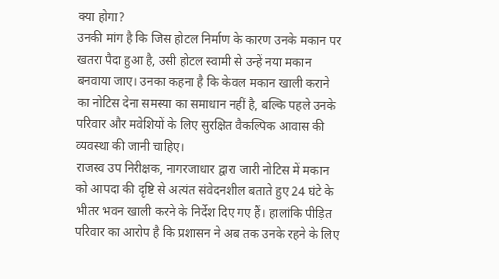क्या होगा?
उनकी मांग है कि जिस होटल निर्माण के कारण उनके मकान पर खतरा पैदा हुआ है, उसी होटल स्वामी से उन्हें नया मकान बनवाया जाए। उनका कहना है कि केवल मकान खाली कराने का नोटिस देना समस्या का समाधान नहीं है, बल्कि पहले उनके परिवार और मवेशियों के लिए सुरक्षित वैकल्पिक आवास की व्यवस्था की जानी चाहिए।
राजस्व उप निरीक्षक, नागरजाधार द्वारा जारी नोटिस में मकान को आपदा की दृष्टि से अत्यंत संवेदनशील बताते हुए 24 घंटे के भीतर भवन खाली करने के निर्देश दिए गए हैं। हालांकि पीड़ित परिवार का आरोप है कि प्रशासन ने अब तक उनके रहने के लिए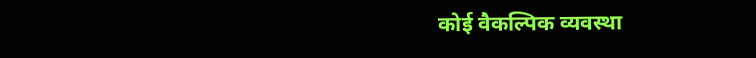कोई वैकल्पिक व्यवस्था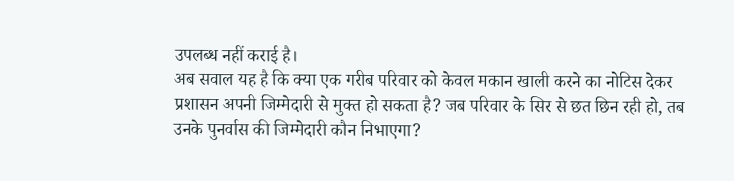उपलब्ध नहीं कराई है।
अब सवाल यह है कि क्या एक गरीब परिवार को केवल मकान खाली करने का नोटिस देकर प्रशासन अपनी जिम्मेदारी से मुक्त हो सकता है? जब परिवार के सिर से छत छिन रही हो, तब उनके पुनर्वास की जिम्मेदारी कौन निभाएगा?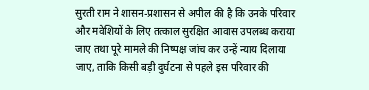सुरती राम ने शासन-प्रशासन से अपील की है कि उनके परिवार और मवेशियों के लिए तत्काल सुरक्षित आवास उपलब्ध कराया जाए तथा पूरे मामले की निष्पक्ष जांच कर उन्हें न्याय दिलाया जाए, ताकि किसी बड़ी दुर्घटना से पहले इस परिवार की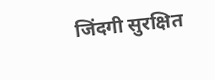जिंदगी सुरक्षित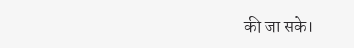की जा सके।